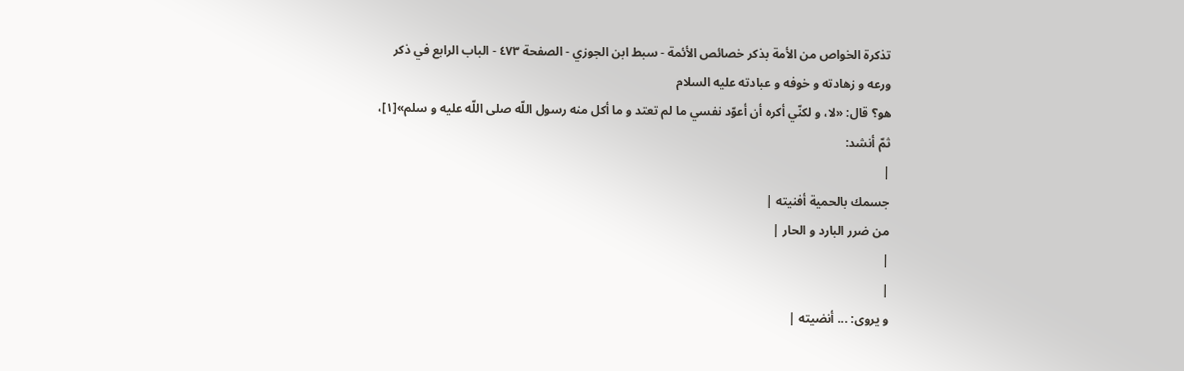تذكرة الخواص من الأمة بذكر خصائص الأئمة - سبط ابن الجوزي - الصفحة ٤٧٣ - الباب الرابع في ذكر ورعه و زهادته و خوفه و عبادته عليه السلام
هو؟ قال: «لا، و لكنّي أكره أن أعوّد نفسي ما لم تعتد و ما أكل منه رسول اللّه صلى اللّه عليه و سلم»[١]، ثمّ أنشد:
|
جسمك بالحمية أفنيته |
من ضرر البارد و الحار |
|
|
و يروى: ... أنضيته |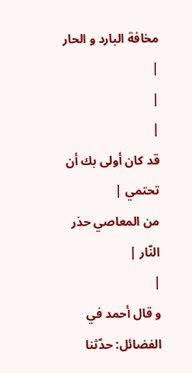مخافة البارد و الحار |
|
|
قد كان أولى بك أن تحتمي |
من المعاصي حذر النّار |
|
و قال أحمد في الفضائل: حدّثنا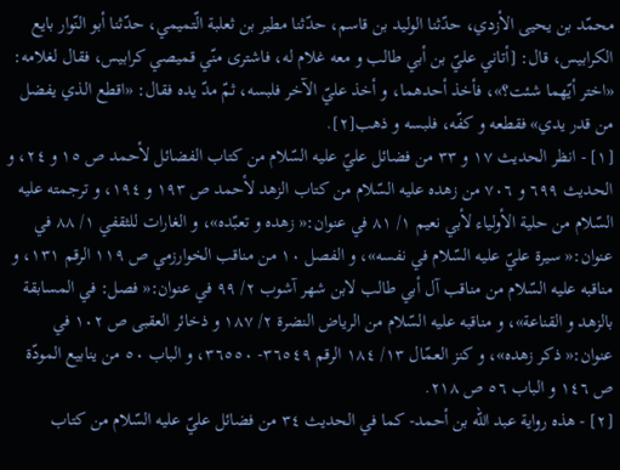محمّد بن يحيى الأزدي، حدّثنا الوليد بن قاسم، حدّثنا مطير بن ثعلبة الّتميمي، حدّثنا أبو النّوار بايع الكرابيس، قال: [أتاني عليّ بن أبي طالب و معه غلام له، فاشترى منّي قميصي كرابيس، فقال لغلامه: «اختر أيّهما شئت؟»، فأخذ أحدهما، و أخذ عليّ الآخر فلبسه، ثمّ مدّ يده فقال: «اقطع الذي يفضل من قدر يدي» فقطعه و كفّه، فلبسه و ذهب[٢].
[١] - انظر الحديث ١٧ و ٣٣ من فضائل عليّ عليه السّلام من كتاب الفضائل لأحمد ص ١٥ و ٢٤، و الحديث ٦٩٩ و ٧٠٦ من زهده عليه السّلام من كتاب الزهد لأحمد ص ١٩٣ و ١٩٤، و ترجمته عليه السّلام من حلية الأولياء لأبي نعيم ١/ ٨١ في عنوان:« زهده و تعبّده»، و الغارات للثقفي ١/ ٨٨ في عنوان:« سيرة عليّ عليه السّلام في نفسه»، و الفصل ١٠ من مناقب الخوارزمي ص ١١٩ الرقم ١٣١، و مناقبه عليه السّلام من مناقب آل أبي طالب لابن شهر آشوب ٢/ ٩٩ في عنوان:« فصل: في المسابقة بالزهد و القناعة»، و مناقبه عليه السّلام من الرياض النضرة ٢/ ١٨٧ و ذخائر العقبى ص ١٠٢ في عنوان:« ذكر زهده»، و كنز العمّال ١٣/ ١٨٤ الرقم ٣٦٥٤٩- ٣٦٥٥٠، و الباب ٥٠ من ينابيع المودّة ص ١٤٦ و الباب ٥٦ ص ٢١٨.
[٢] - هذه رواية عبد اللّه بن أحمد- كما في الحديث ٣٤ من فضائل عليّ عليه السّلام من كتاب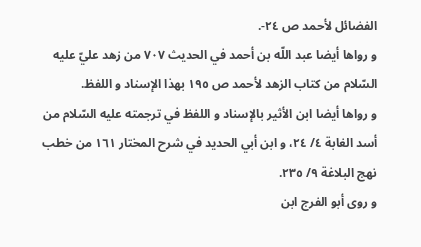الفضائل لأحمد ص ٢٤-.
و رواها أيضا عبد اللّه بن أحمد في الحديث ٧٠٧ من زهد عليّ عليه السّلام من كتاب الزهد لأحمد ص ١٩٥ بهذا الإسناد و اللفظ.
و رواها أيضا ابن الأثير بالإسناد و اللفظ في ترجمته عليه السّلام من أسد الغابة ٤/ ٢٤، و ابن أبي الحديد في شرح المختار ١٦١ من خطب نهج البلاغة ٩/ ٢٣٥.
و روى أبو الفرج ابن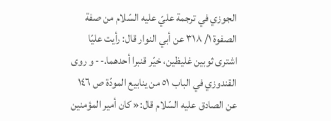الجوزي في ترجمة عليّ عليه السّلام من صفة الصفوة ١/ ٣١٨ عن أبي النوار قال: رأيت عليّا اشترى ثوبين غليظين، خيّر قنبرا أحدهما.-- و روى القندوزي في الباب ٥١ من ينابيع المودّة ص ١٤٦ عن الصادق عليه السّلام قال:« كان أمير المؤمنين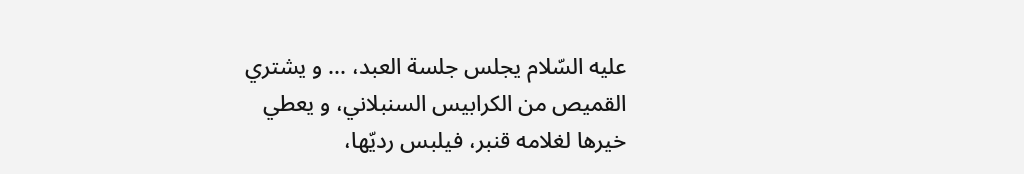عليه السّلام يجلس جلسة العبد، ... و يشتري القميص من الكرابيس السنبلاني، و يعطي خيرها لغلامه قنبر، فيلبس رديّها،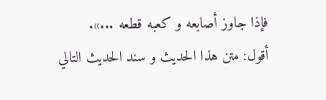فإذا جاوز أصابعه و كعبه قطعه ...».
أقول: متن هذا الحديث و سند الحديث التالي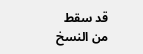قد سقط من النسخ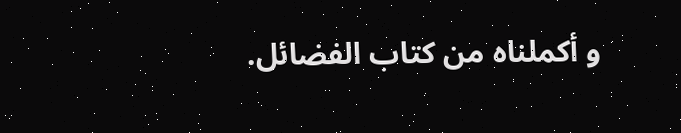و أكملناه من كتاب الفضائل.